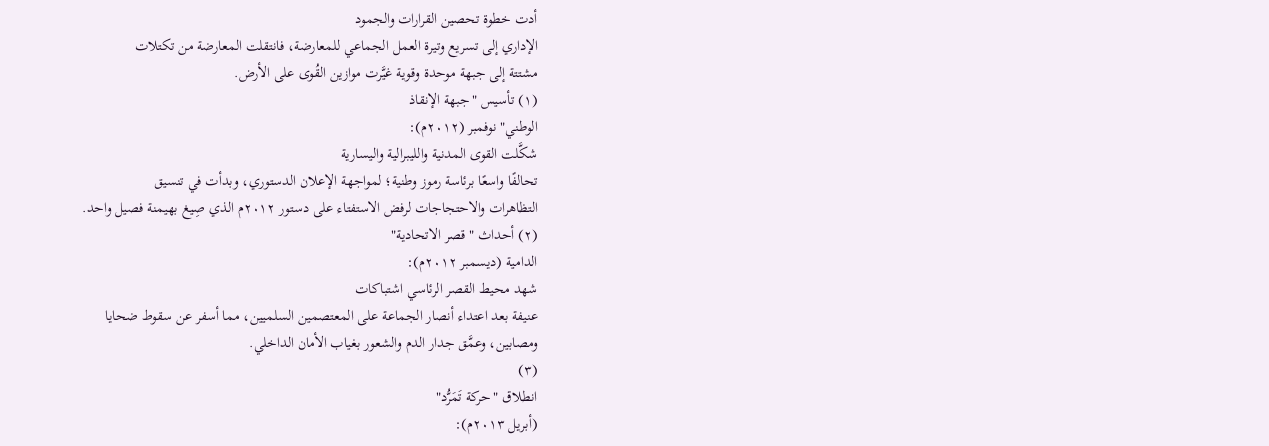أدت خطوة تحصين القرارات والجمود
الإداري إلى تسريع وتيرة العمل الجماعي للمعارضة، فانتقلت المعارضة من تكتلات
مشتتة إلى جبهة موحدة وقوية غيَّرت موازين القُوى على الأرض.
(١) تأسيس "جبهة الإنقاذ
الوطني" نوفمبر (٢٠١٢م):
شكَّلت القوى المدنية والليبرالية واليسارية
تحالفًا واسعًا برئاسة رموز وطنية؛ لمواجهة الإعلان الدستوري، وبدأت في تنسيق
التظاهرات والاحتجاجات لرفض الاستفتاء على دستور ٢٠١٢م الذي صِيغ بهيمنة فصيل واحد.
(٢) أحداث "قصر الاتحادية"
الدامية (ديسمبر ٢٠١٢م):
شهد محيط القصر الرئاسي اشتباكات
عنيفة بعد اعتداء أنصار الجماعة على المعتصمين السلميين، مما أسفر عن سقوط ضحايا
ومصابين، وعمَّق جدار الدم والشعور بغياب الأمان الداخلي.
(٣)
انطلاق "حركة تَمَرُّد"
(أبريل ٢٠١٣م):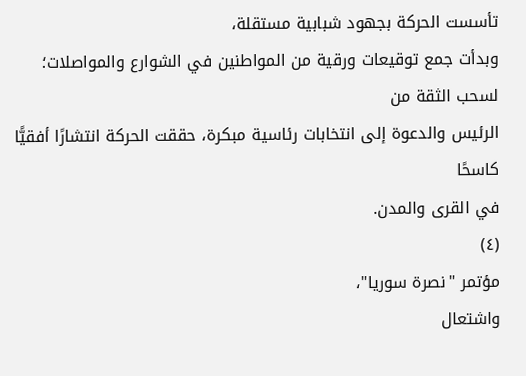تأسست الحركة بجهود شبابية مستقلة،
وبدأت جمع توقيعات ورقية من المواطنين في الشوارع والمواصلات؛ لسحب الثقة من
الرئيس والدعوة إلى انتخابات رئاسية مبكرة، حققت الحركة انتشارًا أفقيًّا كاسحًا
في القرى والمدن.
(٤)
مؤتمر "نصرة سوريا"،
واشتعال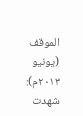الموقف (يونيو ٢٠١٣م):
شهدت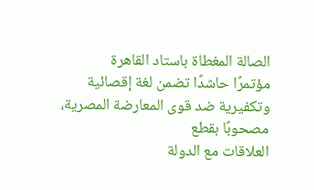الصالة المغطاة باستاد القاهرة
مؤتمرًا حاشدًا تضمن لغة إقصائية وتكفيرية ضد قوى المعارضة المصرية، مصحوبًا بقطع
العلاقات مع الدولة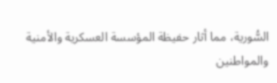السُّورية، مما أثار حفيظة المؤسسة العسكرية والأمنية
والمواطنين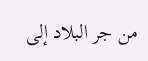من جر البلاد إلى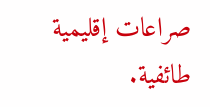صراعات إقليمية طائفية.